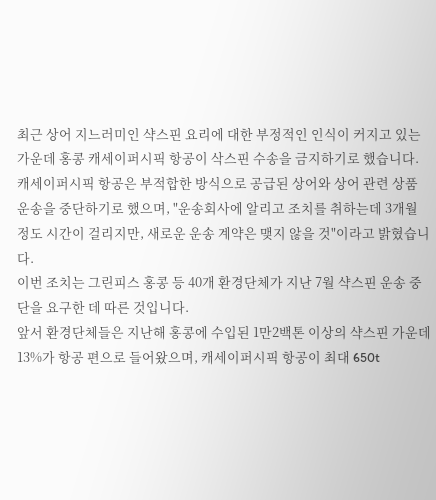최근 상어 지느러미인 샥스핀 요리에 대한 부정적인 인식이 커지고 있는 가운데 홍콩 캐세이퍼시픽 항공이 삭스핀 수송을 금지하기로 했습니다.
캐세이퍼시픽 항공은 부적합한 방식으로 공급된 상어와 상어 관련 상품 운송을 중단하기로 했으며, "운송회사에 알리고 조치를 취하는데 3개월 정도 시간이 걸리지만, 새로운 운송 계약은 맺지 않을 것"이라고 밝혔습니다.
이번 조치는 그린피스 홍콩 등 40개 환경단체가 지난 7월 샥스핀 운송 중단을 요구한 데 따른 것입니다.
앞서 환경단체들은 지난해 홍콩에 수입된 1만2백톤 이상의 샥스핀 가운데 13%가 항공 편으로 들어왔으며, 캐세이퍼시픽 항공이 최대 650t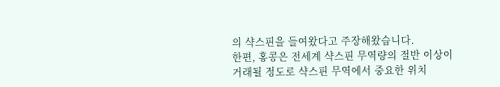의 샥스핀을 들여왔다고 주장해왔습니다.
한편, 홍콩은 전세계 샥스핀 무역량의 절반 이상이 거래될 정도로 샥스핀 무역에서 중요한 위치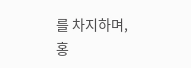를 차지하며, 홍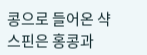콩으로 들어온 샥스핀은 홍콩과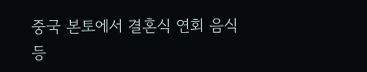중국 본토에서 결혼식 연회 음식 등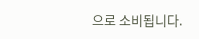으로 소비됩니다.